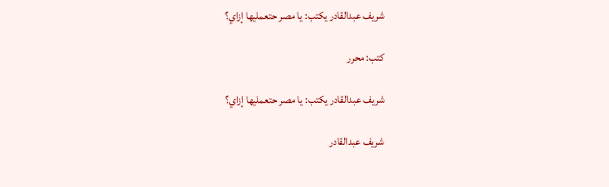شريف عبدالقادر يكتب: يا مصر حتعمليها إزاي؟

كتب: محرر

شريف عبدالقادر يكتب: يا مصر حتعمليها إزاي؟

شريف عبدالقادر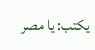يكتب: يا مصر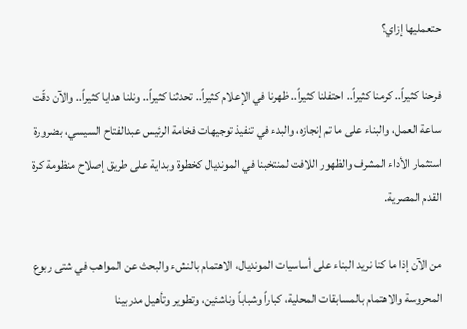حتعمليها إزاي؟

فرحنا كثيراً.. كرمنا كثيراً.. احتفلنا كثيراً.. ظهرنا في الإعلام كثيراً.. تحدثنا كثيراً.. ونلنا هدايا كثيراً.. والآن دقّت ساعة العمل، والبناء على ما تم إنجازه، والبدء في تنفيذ توجيهات فخامة الرئيس عبدالفتاح السيسي، بضرورة استثمار الأداء المشرف والظهور اللافت لمنتخبنا في المونديال كخطوة وبداية على طريق إصلاح منظومة كرة القدم المصرية.

من الآن إذا ما كنا نريد البناء على أساسيات المونديال، الاهتمام بالنشء والبحث عن المواهب في شتى ربوع المحروسة والاهتمام بالمسابقات المحلية، كباراً وشباباً وناشئين، وتطوير وتأهيل مدربينا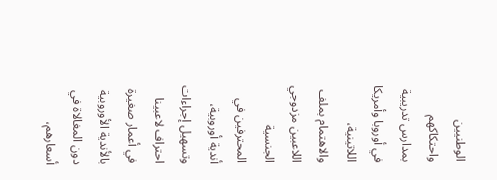الوطنيين واحتكاكهم بمدارس تدريبية في أوروبا وأمريكا اللاتينية، والاهتمام بملف اللاعبين مزدوجي الجنسية المحترفين في أندية أوروبية، وتسهيل إجراءات احتراف لاعبينا في أعمار صغيرة بالأندية الأوروبية دون المغالاة في أسعارهم،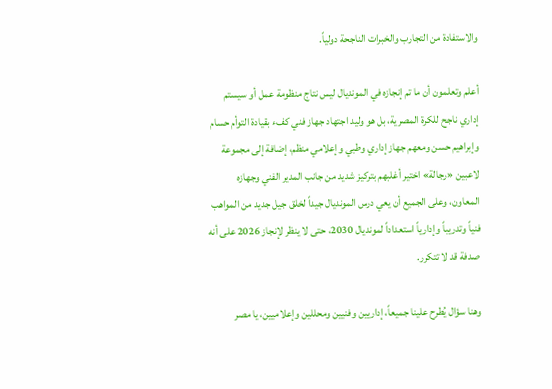والاستفادة من التجارب والخبرات الناجحة دولياً.

أعلم وتعلمون أن ما تم إنجازه في المونديال ليس نتاج منظومة عمل أو سيستم إداري ناجح للكرة المصرية، بل هو وليد اجتهاد جهاز فني كفء بقيادة التوأم حسام وإبراهيم حسن ومعهم جهاز إداري وطبي وإعلامي منظم، إضافة إلى مجموعة لاعبين «رجالة» اختير أغلبهم بتركيز شديد من جانب المدير الفني وجهازه المعاون، وعلى الجميع أن يعي درس المونديال جيداً لخلق جيل جديد من المواهب فنياً وتدريباً وإدارياً استعداداً لمونديال 2030، حتى لا ينظر لإنجاز 2026 على أنه صدفة قد لا تتكرر.

وهنا سؤال يُطرح علينا جميعاً، إداريين وفنيين ومحللين وإعلاميين، يا مصر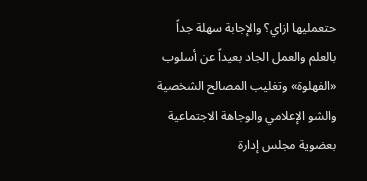حتعمليها ازاي؟ والإجابة سهلة جداً بالعلم والعمل الجاد بعيداً عن أسلوب «الفهلوة» وتغليب المصالح الشخصية والشو الإعلامي والوجاهة الاجتماعية بعضوية مجلس إدارة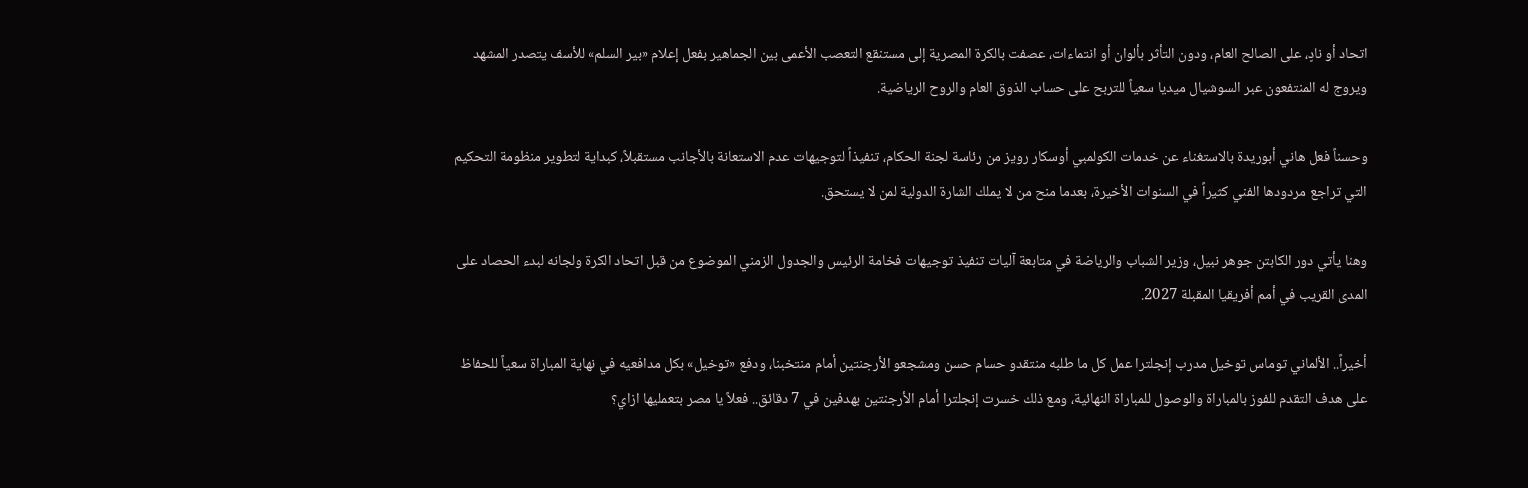اتحاد أو نادٍ، على الصالح العام، ودون التأثر بألوان أو انتماءات، عصفت بالكرة المصرية إلى مستنقع التعصب الأعمى بين الجماهير بفعل إعلام «بير السلم» للأسف يتصدر المشهد ويروج له المنتفعون عبر السوشيال ميديا سعياً للتربح على حساب الذوق العام والروح الرياضية.

وحسناً فعل هاني أبوريدة بالاستغناء عن خدمات الكولمبي أوسكار رويز من رئاسة لجنة الحكام، تنفيذاً لتوجيهات عدم الاستعانة بالأجانب مستقبلاً، كبداية لتطوير منظومة التحكيم التي تراجع مردودها الفني كثيراً في السنوات الأخيرة، بعدما منح من لا يملك الشارة الدولية لمن لا يستحق.

وهنا يأتي دور الكابتن جوهر نبيل، وزير الشباب والرياضة في متابعة آليات تنفيذ توجيهات فخامة الرئيس والجدول الزمني الموضوع من قبل اتحاد الكرة ولجانه لبدء الحصاد على المدى القريب في أمم أفريقيا المقبلة 2027.

أخيراً.. الألماني توماس توخيل مدرب إنجلترا عمل كل ما طلبه منتقدو حسام حسن ومشجعو الأرجنتين أمام منتخبنا، ودفع «توخيل» بكل مدافعيه في نهاية المباراة سعياً للحفاظ على هدف التقدم للفوز بالمباراة والوصول للمباراة النهائية، ومع ذلك خسرت إنجلترا أمام الأرجنتين بهدفين في 7 دقائق.. فعلاً يا مصر بتعمليها ازاي؟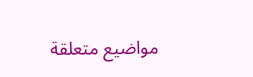مواضيع متعلقة